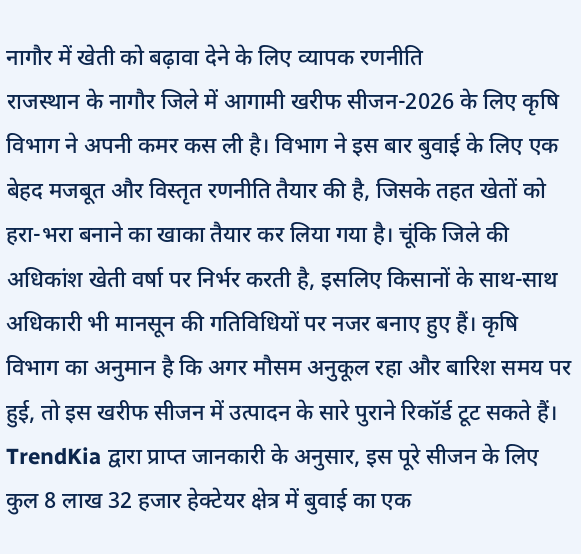नागौर में खेती को बढ़ावा देने के लिए व्यापक रणनीति
राजस्थान के नागौर जिले में आगामी खरीफ सीजन-2026 के लिए कृषि विभाग ने अपनी कमर कस ली है। विभाग ने इस बार बुवाई के लिए एक बेहद मजबूत और विस्तृत रणनीति तैयार की है, जिसके तहत खेतों को हरा-भरा बनाने का खाका तैयार कर लिया गया है। चूंकि जिले की अधिकांश खेती वर्षा पर निर्भर करती है, इसलिए किसानों के साथ-साथ अधिकारी भी मानसून की गतिविधियों पर नजर बनाए हुए हैं। कृषि विभाग का अनुमान है कि अगर मौसम अनुकूल रहा और बारिश समय पर हुई, तो इस खरीफ सीजन में उत्पादन के सारे पुराने रिकॉर्ड टूट सकते हैं। TrendKia द्वारा प्राप्त जानकारी के अनुसार, इस पूरे सीजन के लिए कुल 8 लाख 32 हजार हेक्टेयर क्षेत्र में बुवाई का एक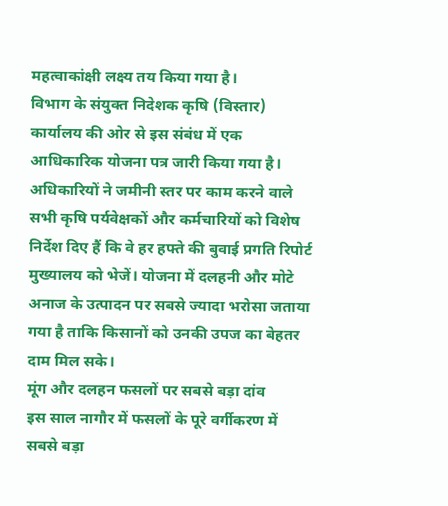महत्वाकांक्षी लक्ष्य तय किया गया है।
विभाग के संयुक्त निदेशक कृषि (विस्तार) कार्यालय की ओर से इस संबंध में एक आधिकारिक योजना पत्र जारी किया गया है। अधिकारियों ने जमीनी स्तर पर काम करने वाले सभी कृषि पर्यवेक्षकों और कर्मचारियों को विशेष निर्देश दिए हैं कि वे हर हफ्ते की बुवाई प्रगति रिपोर्ट मुख्यालय को भेजें। योजना में दलहनी और मोटे अनाज के उत्पादन पर सबसे ज्यादा भरोसा जताया गया है ताकि किसानों को उनकी उपज का बेहतर दाम मिल सके।
मूंग और दलहन फसलों पर सबसे बड़ा दांव
इस साल नागौर में फसलों के पूरे वर्गीकरण में सबसे बड़ा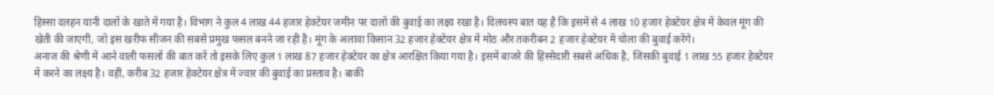हिस्सा दलहन यानी दालों के खाते में गया है। विभाग ने कुल 4 लाख 44 हजार हेक्टेयर जमीन पर दालों की बुवाई का लक्ष्य रखा है। दिलचस्प बात यह है कि इसमें से 4 लाख 10 हजार हेक्टेयर क्षेत्र में केवल मूंग की खेती की जाएगी, जो इस खरीफ सीजन की सबसे प्रमुख फसल बनने जा रही है। मूंग के अलावा किसान 32 हजार हेक्टेयर क्षेत्र में मोठ और तकरीबन 2 हजार हेक्टेयर में चोला की बुवाई करेंगे।
अनाज की श्रेणी में आने वाली फसलों की बात करें तो इसके लिए कुल 1 लाख 87 हजार हेक्टेयर का क्षेत्र आरक्षित किया गया है। इसमें बाजरे की हिस्सेदारी सबसे अधिक है, जिसकी बुवाई 1 लाख 55 हजार हेक्टेयर में करने का लक्ष्य है। वहीं, करीब 32 हजार हेक्टेयर क्षेत्र में ज्वार की बुवाई का प्रस्ताव है। बाकी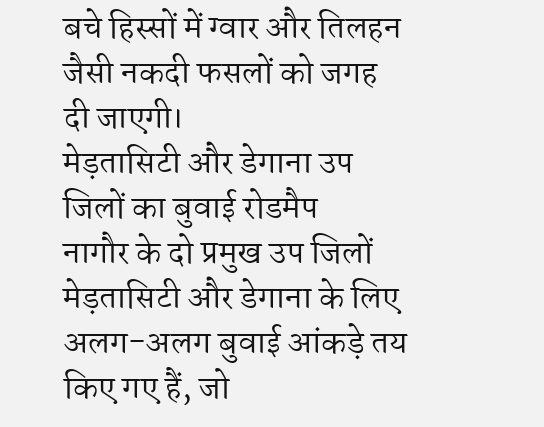बचे हिस्सों में ग्वार और तिलहन जैसी नकदी फसलों को जगह दी जाएगी।
मेड़तासिटी और डेगाना उप जिलों का बुवाई रोडमैप
नागौर के दो प्रमुख उप जिलों मेड़तासिटी और डेगाना के लिए अलग-अलग बुवाई आंकड़े तय किए गए हैं, जो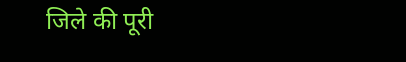जिले की पूरी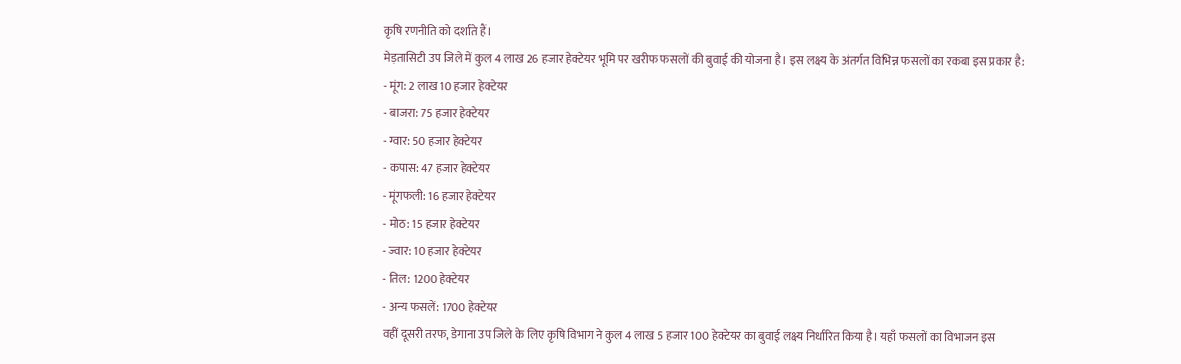कृषि रणनीति को दर्शाते हैं।
मेड़तासिटी उप जिले में कुल 4 लाख 26 हजार हेक्टेयर भूमि पर खरीफ फसलों की बुवाई की योजना है। इस लक्ष्य के अंतर्गत विभिन्न फसलों का रकबा इस प्रकार है:
- मूंग: 2 लाख 10 हजार हेक्टेयर
- बाजरा: 75 हजार हेक्टेयर
- ग्वार: 50 हजार हेक्टेयर
- कपास: 47 हजार हेक्टेयर
- मूंगफली: 16 हजार हेक्टेयर
- मोठ: 15 हजार हेक्टेयर
- ज्वार: 10 हजार हेक्टेयर
- तिल: 1200 हेक्टेयर
- अन्य फसलें: 1700 हेक्टेयर
वहीं दूसरी तरफ, डेगाना उप जिले के लिए कृषि विभाग ने कुल 4 लाख 5 हजार 100 हेक्टेयर का बुवाई लक्ष्य निर्धारित किया है। यहाँ फसलों का विभाजन इस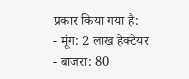प्रकार किया गया है:
- मूंग: 2 लाख हेक्टेयर
- बाजरा: 80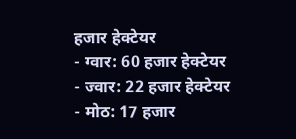हजार हेक्टेयर
- ग्वार: 60 हजार हेक्टेयर
- ज्वार: 22 हजार हेक्टेयर
- मोठ: 17 हजार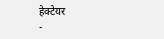हेक्टेयर
-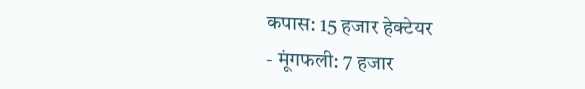कपास: 15 हजार हेक्टेयर
- मूंगफली: 7 हजार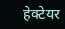हेक्टेयर